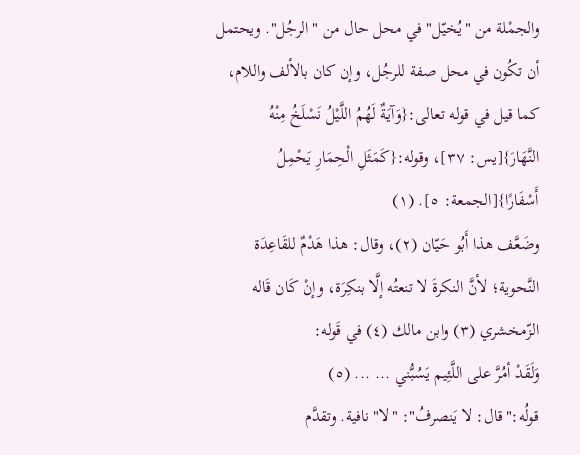والجمْلة من "يُخيّل" في محل حال من "الرجُل". ويحتمل أن تكُون في محل صفة للرجُل، وإن كان بالألف واللام، كما قيل في قوله تعالى:{وَآيَةٌ لَهُمُ اللَّيْلُ نَسْلَخُ مِنْهُ النَّهَارَ}[يس: ٣٧]، وقوله:{كَمَثَلِ الْحِمَارِ يَحْمِلُ أَسْفَارًا}[الجمعة: ٥]. (١)
وضَعَّف هذا أَبُو حَيّان (٢)، وقال: هذا هَدْمٌ للقَاعِدَة النَّحوية؛ لأنَّ النكرةَ لا تنعتُه إلَّا بنكِرَة، وإنْ كَان قَاله الزّمخشري (٣) وابن مالك (٤) في قَوله:
وَلَقَدْ أمُرَّ على اللَّئِيم يَسُبُّني ... ... (٥)
قولُه:"قال: لا يَنصرفُ": "لا" نافية. وتقدَّم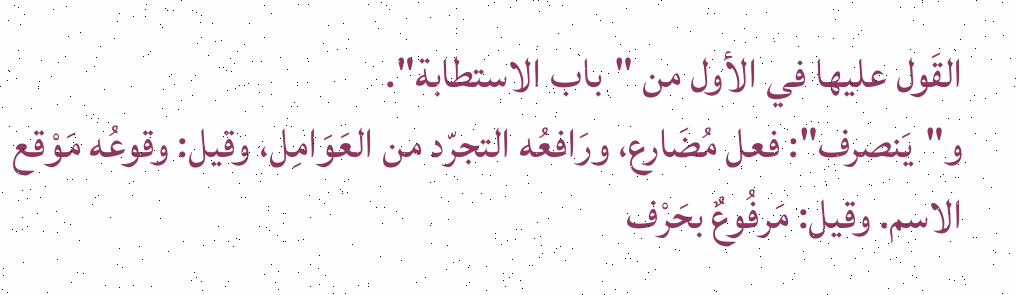القَول عليها في الأول من "باب الاستطابة".
و"يَنصرف": فعل مُضَارع، ورَافعُه التجرّد من العَوَامِل، وقيل: وقوعُه مَوْقع الاسم. وقيل: مَرفُوعٌ بحَرْف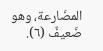المضَارعة، وهو ضَعيفٌ (٦).